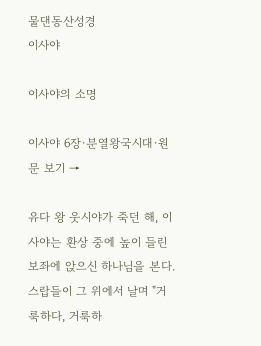물댄동산성경
이사야

이사야의 소명

이사야 6장·분열왕국시대·원문 보기 →

유다 왕 웃시야가 죽던 해, 이사야는 환상 중에 높이 들린 보좌에 앉으신 하나님을 본다. 스랍들이 그 위에서 날며 "거룩하다, 거룩하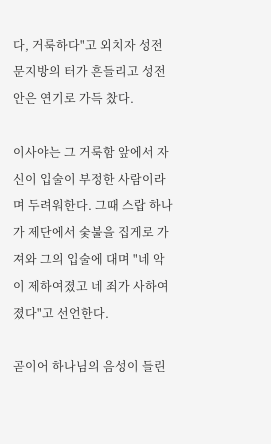다, 거룩하다"고 외치자 성전 문지방의 터가 흔들리고 성전 안은 연기로 가득 찼다.

이사야는 그 거룩함 앞에서 자신이 입술이 부정한 사람이라며 두려워한다. 그때 스랍 하나가 제단에서 숯불을 집게로 가져와 그의 입술에 대며 "네 악이 제하여졌고 네 죄가 사하여졌다"고 선언한다.

곧이어 하나님의 음성이 들린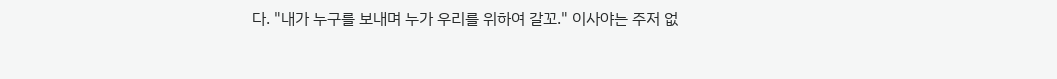다. "내가 누구를 보내며 누가 우리를 위하여 갈꼬." 이사야는 주저 없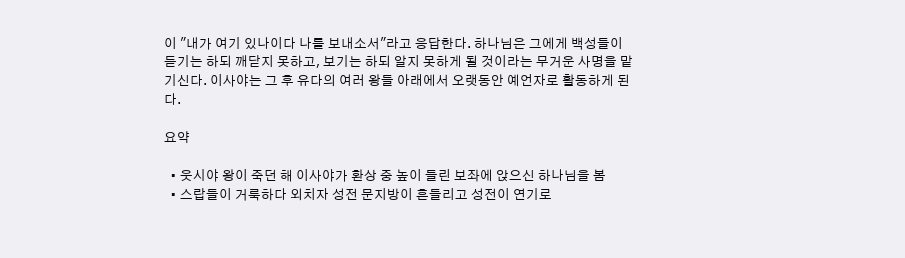이 "내가 여기 있나이다 나를 보내소서"라고 응답한다. 하나님은 그에게 백성들이 듣기는 하되 깨닫지 못하고, 보기는 하되 알지 못하게 될 것이라는 무거운 사명을 맡기신다. 이사야는 그 후 유다의 여러 왕들 아래에서 오랫동안 예언자로 활동하게 된다.

요약

  • 웃시야 왕이 죽던 해 이사야가 환상 중 높이 들린 보좌에 앉으신 하나님을 봄
  • 스랍들이 거룩하다 외치자 성전 문지방이 흔들리고 성전이 연기로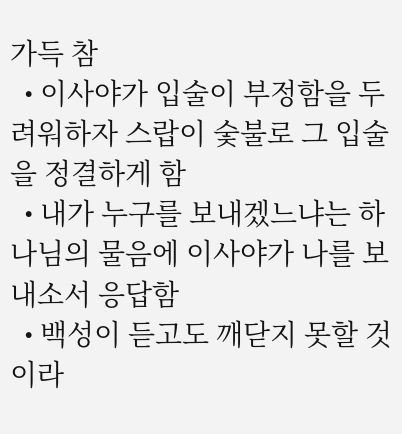가득 참
  • 이사야가 입술이 부정함을 두려워하자 스랍이 숯불로 그 입술을 정결하게 함
  • 내가 누구를 보내겠느냐는 하나님의 물음에 이사야가 나를 보내소서 응답함
  • 백성이 듣고도 깨닫지 못할 것이라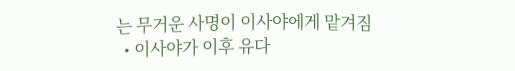는 무거운 사명이 이사야에게 맡겨짐
  • 이사야가 이후 유다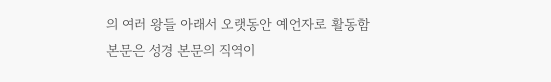의 여러 왕들 아래서 오랫동안 예언자로 활동함
본문은 성경 본문의 직역이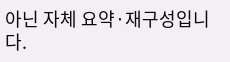아닌 자체 요약·재구성입니다.